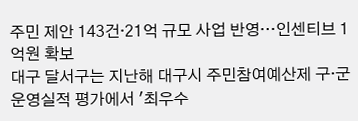주민 제안 143건·21억 규모 사업 반영…인센티브 1억원 확보
대구 달서구는 지난해 대구시 주민참여예산제 구·군 운영실적 평가에서 '최우수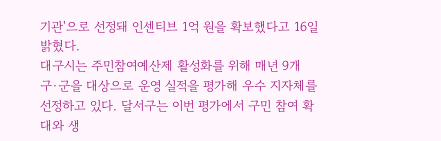기관'으로 선정돼 인센티브 1억 원을 확보했다고 16일 밝혔다.
대구시는 주민참여예산제 활성화를 위해 매년 9개 구·군을 대상으로 운영 실적을 평가해 우수 지자체를 선정하고 있다. 달서구는 이번 평가에서 구민 참여 확대와 생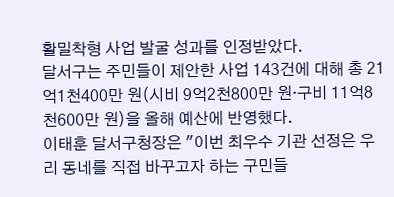활밀착형 사업 발굴 성과를 인정받았다.
달서구는 주민들이 제안한 사업 143건에 대해 총 21억1천400만 원(시비 9억2천800만 원·구비 11억8천600만 원)을 올해 예산에 반영했다.
이태훈 달서구청장은 "이번 최우수 기관 선정은 우리 동네를 직접 바꾸고자 하는 구민들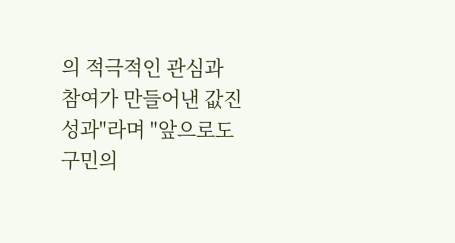의 적극적인 관심과 참여가 만들어낸 값진 성과"라며 "앞으로도 구민의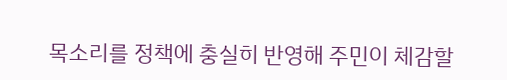목소리를 정책에 충실히 반영해 주민이 체감할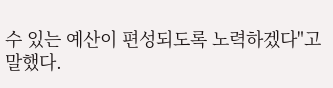수 있는 예산이 편성되도록 노력하겠다"고 말했다.